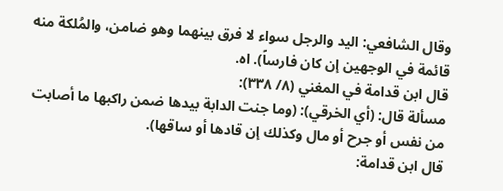وقال الشافعي: اليد والرجل سواء لا فرق بينهما وهو ضامن، والمُلكة منه قائمة في الوجهين إن كان فارساً). اه.
قال ابن قدامة في المغني (٨/ ٣٣٨):
مسألة قال: (أي الخرقي): (وما جنت الدابة بيدها ضمن راكبها ما أصابت من نفس أو جرح أو مال وكذلك إن قادها أو ساقها).
قال ابن قدامة: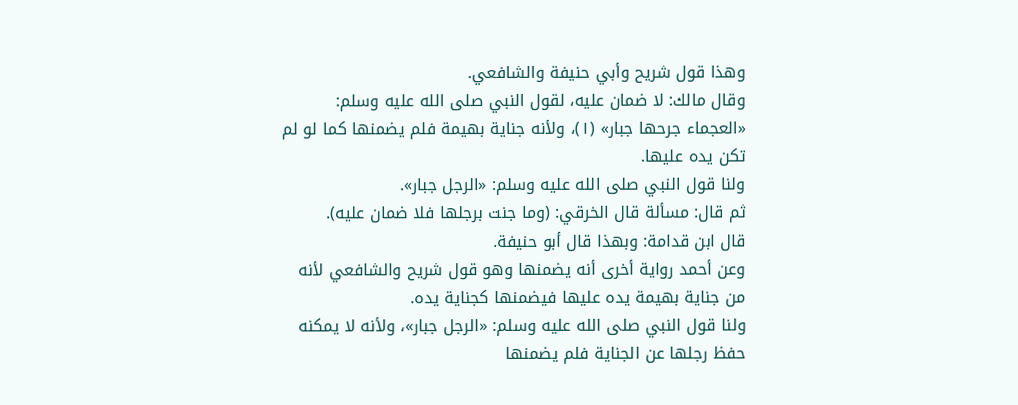وهذا قول شريح وأبي حنيفة والشافعي.
وقال مالك: لا ضمان عليه، لقول النبي صلى الله عليه وسلم: «العجماء جرحها جبار» (١)، ولأنه جناية بهيمة فلم يضمنها كما لو لم تكن يده عليها.
ولنا قول النبي صلى الله عليه وسلم: «الرجل جبار».
ثم قال: مسألة قال الخرقي: (وما جنت برجلها فلا ضمان عليه).
قال ابن قدامة: وبهذا قال أبو حنيفة.
وعن أحمد رواية أخرى أنه يضمنها وهو قول شريح والشافعي لأنه من جناية بهيمة يده عليها فيضمنها كجناية يده.
ولنا قول النبي صلى الله عليه وسلم: «الرجل جبار»، ولأنه لا يمكنه حفظ رجلها عن الجناية فلم يضمنها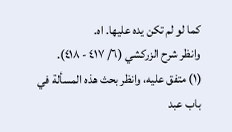كما لو لم تكن يده عليها. اه.
وانظر شرح الزركشي (٦/ ٤١٧ - ٤١٨).
(١) متفق عليه، وانظر بحث هذه المسألة في باب عبد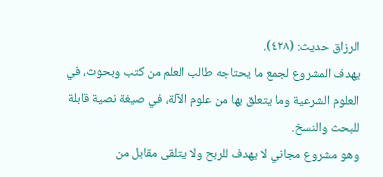الرزاق حديث: (٤٢٨).
يهدف المشروع لجمع ما يحتاجه طالب العلم من كتب وبحوث، في العلوم الشرعية وما يتعلق بها من علوم الآلة، في صيغة نصية قابلة للبحث والنسخ.
وهو مشروع مجاني لا يهدف للربح ولا يتلقى مقابل من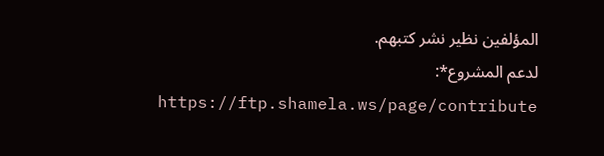المؤلفين نظير نشر كتبهم.
لدعم المشروع*: https://ftp.shamela.ws/page/contribute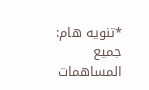*تنويه هام: جميع المساهمات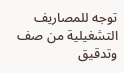توجه للمصاريف التشغيلية من صف وتدقيق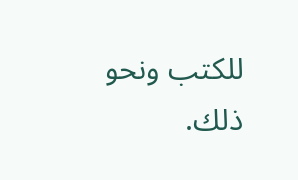للكتب ونحو ذلك.